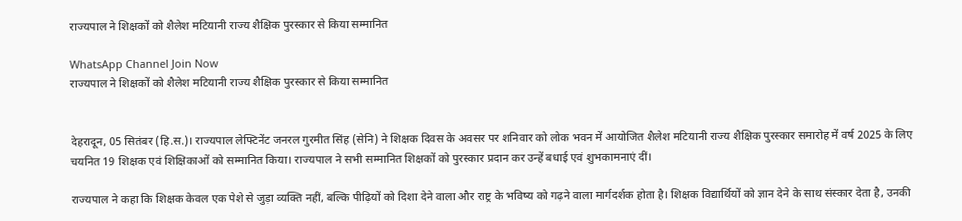राज्यपाल ने शिक्षकों को शैलेश मटियानी राज्य शैक्षिक पुरस्कार से किया सम्मानित

WhatsApp Channel Join Now
राज्यपाल ने शिक्षकों को शैलेश मटियानी राज्य शैक्षिक पुरस्कार से किया सम्मानित


देहरादून, 05 सितंबर (हि.स.)। राज्यपाल लेफ्टिनेंट जनरल गुरमीत सिंह (सेनि) ने शिक्षक दिवस के अवसर पर शनिवार को लोक भवन में आयोजित शैलेश मटियानी राज्य शैक्षिक पुरस्कार समारोह में वर्ष 2025 के लिए चयनित 19 शिक्षक एवं शिक्षिकाओं को सम्मानित किया। राज्यपाल ने सभी सम्मानित शिक्षकों को पुरस्कार प्रदान कर उन्हें बधाई एवं शुभकामनाएं दीं।

राज्यपाल ने कहा कि शिक्षक केवल एक पेशे से जुड़ा व्यक्ति नहीं, बल्कि पीढ़ियों को दिशा देने वाला और राष्ट्र के भविष्य को गढ़ने वाला मार्गदर्शक होता है। शिक्षक विद्यार्थियों को ज्ञान देने के साथ संस्कार देता है, उनकी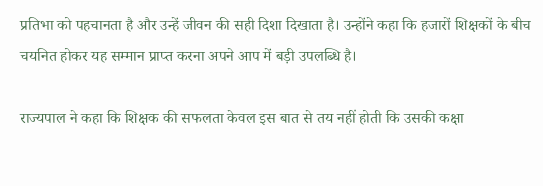प्रतिभा को पहचानता है और उन्हें जीवन की सही दिशा दिखाता है। उन्होंने कहा कि हजारों शिक्षकों के बीच चयनित होकर यह सम्मान प्राप्त करना अपने आप में बड़ी उपलब्धि है।

राज्यपाल ने कहा कि शिक्षक की सफलता केवल इस बात से तय नहीं होती कि उसकी कक्षा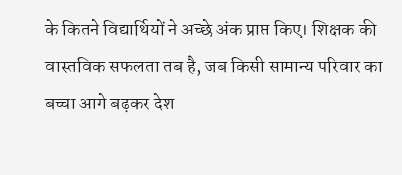के कितने विद्यार्थियों ने अच्छे अंक प्राप्त किए। शिक्षक की वास्तविक सफलता तब है, जब किसी सामान्य परिवार का बच्चा आगे बढ़कर देश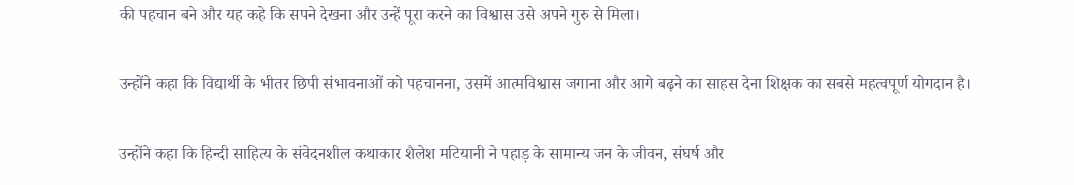की पहचान बने और यह कहे कि सपने देखना और उन्हें पूरा करने का विश्वास उसे अपने गुरु से मिला।

उन्होंने कहा कि विद्यार्थी के भीतर छिपी संभावनाओं को पहचानना, उसमें आत्मविश्वास जगाना और आगे बढ़ने का साहस देना शिक्षक का सबसे महत्वपूर्ण योगदान है।

उन्होंने कहा कि हिन्दी साहित्य के संवेदनशील कथाकार शैलेश मटियानी ने पहाड़ के सामान्य जन के जीवन, संघर्ष और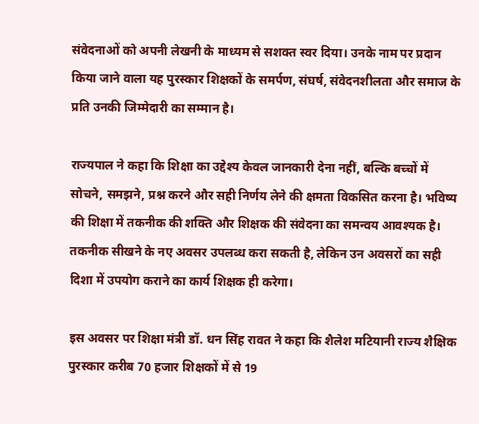संवेदनाओं को अपनी लेखनी के माध्यम से सशक्त स्वर दिया। उनके नाम पर प्रदान किया जाने वाला यह पुरस्कार शिक्षकों के समर्पण, संघर्ष, संवेदनशीलता और समाज के प्रति उनकी जिम्मेदारी का सम्मान है।

राज्यपाल ने कहा कि शिक्षा का उद्देश्य केवल जानकारी देना नहीं, बल्कि बच्चों में सोचने, समझने, प्रश्न करने और सही निर्णय लेने की क्षमता विकसित करना है। भविष्य की शिक्षा में तकनीक की शक्ति और शिक्षक की संवेदना का समन्वय आवश्यक है। तकनीक सीखने के नए अवसर उपलब्ध करा सकती है, लेकिन उन अवसरों का सही दिशा में उपयोग कराने का कार्य शिक्षक ही करेगा।

इस अवसर पर शिक्षा मंत्री डॉ. धन सिंह रावत ने कहा कि शैलेश मटियानी राज्य शैक्षिक पुरस्कार करीब 70 हजार शिक्षकों में से 19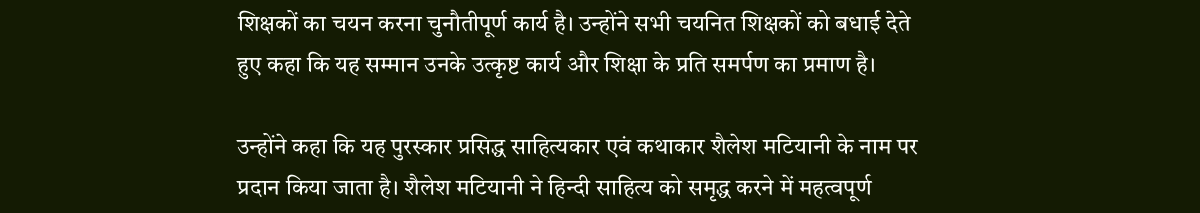शिक्षकों का चयन करना चुनौतीपूर्ण कार्य है। उन्होंने सभी चयनित शिक्षकों को बधाई देते हुए कहा कि यह सम्मान उनके उत्कृष्ट कार्य और शिक्षा के प्रति समर्पण का प्रमाण है।

उन्होंने कहा कि यह पुरस्कार प्रसिद्ध साहित्यकार एवं कथाकार शैलेश मटियानी के नाम पर प्रदान किया जाता है। शैलेश मटियानी ने हिन्दी साहित्य को समृद्ध करने में महत्वपूर्ण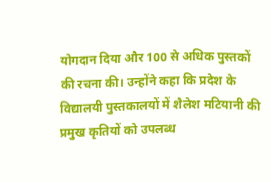योगदान दिया और 100 से अधिक पुस्तकों की रचना की। उन्होंने कहा कि प्रदेश के विद्यालयी पुस्तकालयों में शैलेश मटियानी की प्रमुख कृतियों को उपलब्ध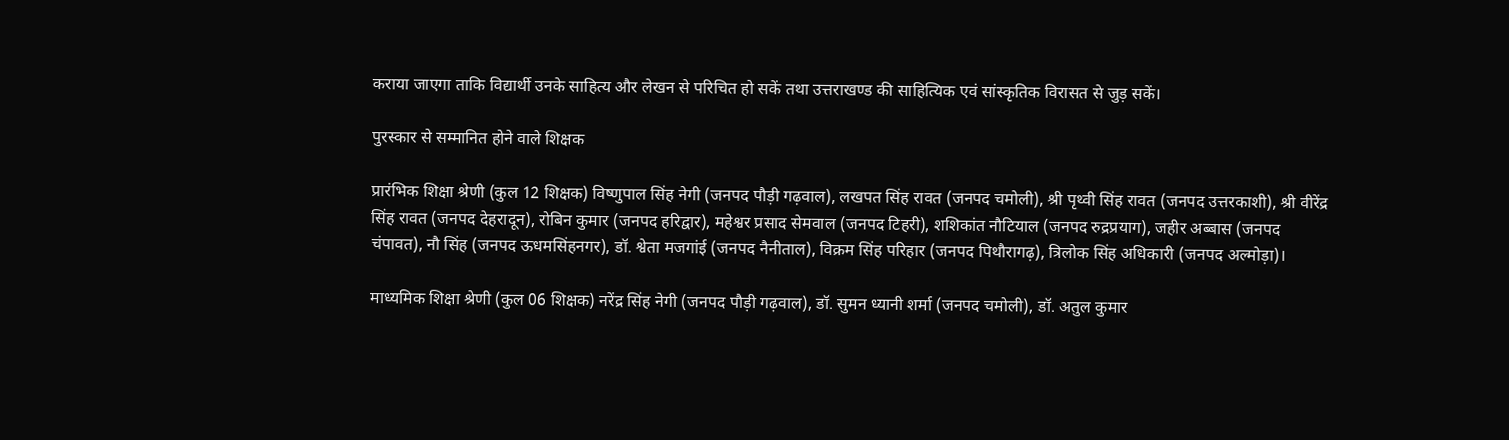कराया जाएगा ताकि विद्यार्थी उनके साहित्य और लेखन से परिचित हो सकें तथा उत्तराखण्ड की साहित्यिक एवं सांस्कृतिक विरासत से जुड़ सकें।

पुरस्कार से सम्मानित होने वाले शिक्षक

प्रारंभिक शिक्षा श्रेणी (कुल 12 शिक्षक) विष्णुपाल सिंह नेगी (जनपद पौड़ी गढ़वाल), लखपत सिंह रावत (जनपद चमोली), श्री पृथ्वी सिंह रावत (जनपद उत्तरकाशी), श्री वीरेंद्र सिंह रावत (जनपद देहरादून), रोबिन कुमार (जनपद हरिद्वार), महेश्वर प्रसाद सेमवाल (जनपद टिहरी), शशिकांत नौटियाल (जनपद रुद्रप्रयाग), जहीर अब्बास (जनपद चंपावत), नौ सिंह (जनपद ऊधमसिंहनगर), डॉ. श्वेता मजगांई (जनपद नैनीताल), विक्रम सिंह परिहार (जनपद पिथौरागढ़), त्रिलोक सिंह अधिकारी (जनपद अल्मोड़ा)।

माध्यमिक शिक्षा श्रेणी (कुल 06 शिक्षक) नरेंद्र सिंह नेगी (जनपद पौड़ी गढ़वाल), डॉ. सुमन ध्यानी शर्मा (जनपद चमोली), डॉ. अतुल कुमार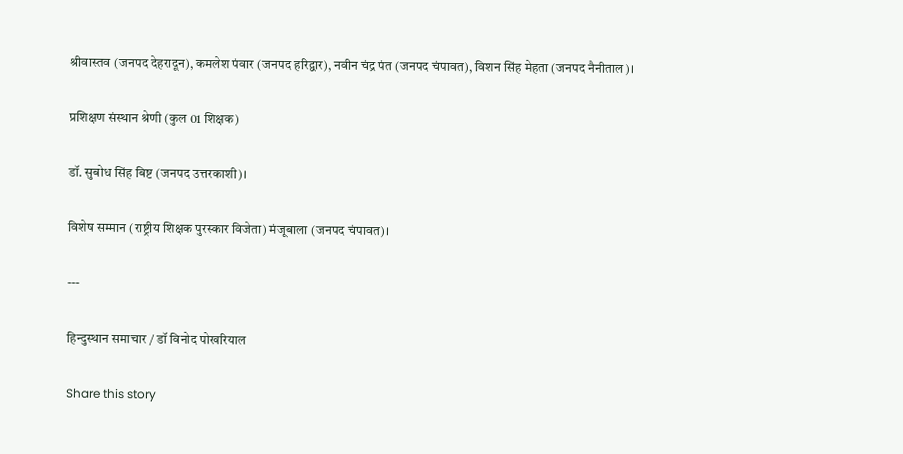श्रीवास्तव (जनपद देहरादून), कमलेश पंवार (जनपद हरिद्वार), नवीन चंद्र पंत (जनपद चंपावत), विशन सिंह मेहता (जनपद नैनीताल)।

प्रशिक्षण संस्थान श्रेणी (कुल 01 शिक्षक)

डॉ. सुबोध सिंह बिष्ट (जनपद उत्तरकाशी)।

विशेष सम्मान (राष्ट्रीय शिक्षक पुरस्कार विजेता) मंजूबाला (जनपद चंपावत)।

---

हिन्दुस्थान समाचार / डॉ विनोद पोखरियाल

Share this story